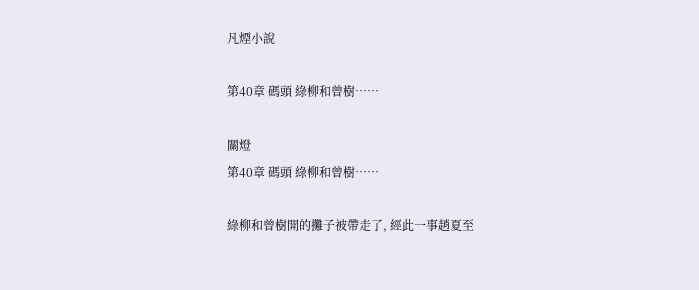凡煙小說

第40章 碼頭 綠柳和曾樹……

關燈
第40章 碼頭 綠柳和曾樹……

綠柳和曾樹開的攤子被帶走了, 經此一事趙夏至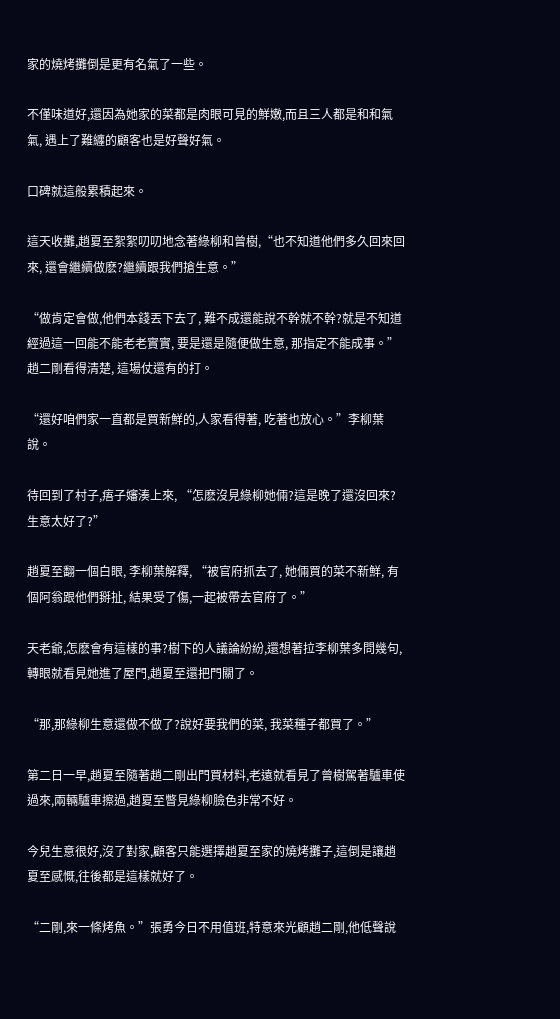家的燒烤攤倒是更有名氣了一些。

不僅味道好,還因為她家的菜都是肉眼可見的鮮嫩,而且三人都是和和氣氣, 遇上了難纏的顧客也是好聲好氣。

口碑就這般累積起來。

這天收攤,趙夏至絮絮叨叨地念著綠柳和曾樹,“也不知道他們多久回來回來, 還會繼續做麽?繼續跟我們搶生意。”

“做肯定會做,他們本錢丟下去了, 難不成還能說不幹就不幹?就是不知道經過這一回能不能老老實實, 要是還是隨便做生意, 那指定不能成事。”趙二剛看得清楚, 這場仗還有的打。

“還好咱們家一直都是買新鮮的,人家看得著, 吃著也放心。”李柳葉說。

待回到了村子,痦子嬸湊上來, “怎麽沒見綠柳她倆?這是晚了還沒回來?生意太好了?”

趙夏至翻一個白眼, 李柳葉解釋, “被官府抓去了, 她倆買的菜不新鮮, 有個阿翁跟他們掰扯, 結果受了傷,一起被帶去官府了。”

天老爺,怎麽會有這樣的事?樹下的人議論紛紛,還想著拉李柳葉多問幾句, 轉眼就看見她進了屋門,趙夏至還把門關了。

“那,那綠柳生意還做不做了?說好要我們的菜, 我菜種子都買了。”

第二日一早,趙夏至隨著趙二剛出門買材料,老遠就看見了曾樹駕著驢車使過來,兩輛驢車擦過,趙夏至瞥見綠柳臉色非常不好。

今兒生意很好,沒了對家,顧客只能選擇趙夏至家的燒烤攤子,這倒是讓趙夏至感慨,往後都是這樣就好了。

“二剛,來一條烤魚。”張勇今日不用值班,特意來光顧趙二剛,他低聲說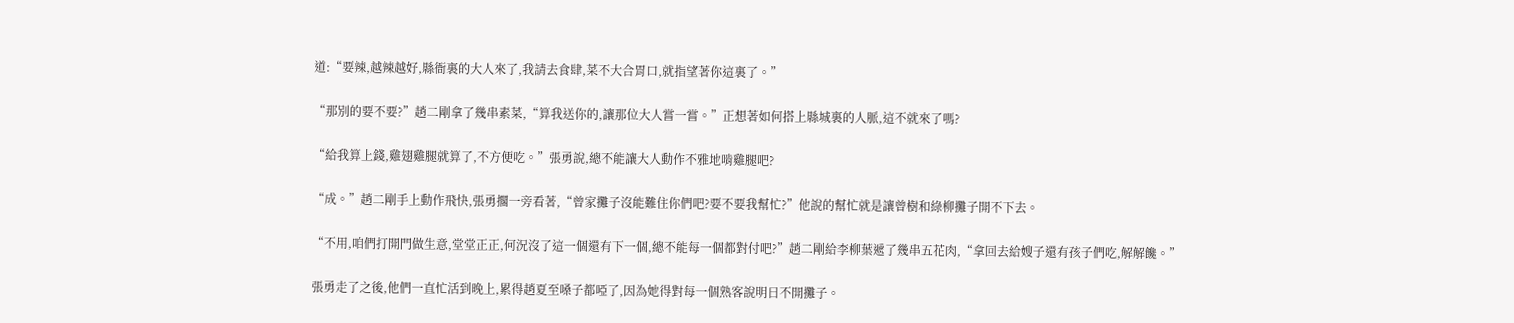道:“要辣,越辣越好,縣衙裏的大人來了,我請去食肆,菜不大合胃口,就指望著你這裏了。”

“那別的要不要?”趙二剛拿了幾串素菜,“算我送你的,讓那位大人嘗一嘗。”正想著如何搭上縣城裏的人脈,這不就來了嗎?

“給我算上錢,雞翅雞腿就算了,不方便吃。”張勇說,總不能讓大人動作不雅地啃雞腿吧?

“成。”趙二剛手上動作飛快,張勇擱一旁看著,“曾家攤子沒能難住你們吧?要不要我幫忙?”他說的幫忙就是讓曾樹和綠柳攤子開不下去。

“不用,咱們打開門做生意,堂堂正正,何況沒了這一個還有下一個,總不能每一個都對付吧?”趙二剛給李柳葉遞了幾串五花肉,“拿回去給嫂子還有孩子們吃,解解饞。”

張勇走了之後,他們一直忙活到晚上,累得趙夏至嗓子都啞了,因為她得對每一個熟客說明日不開攤子。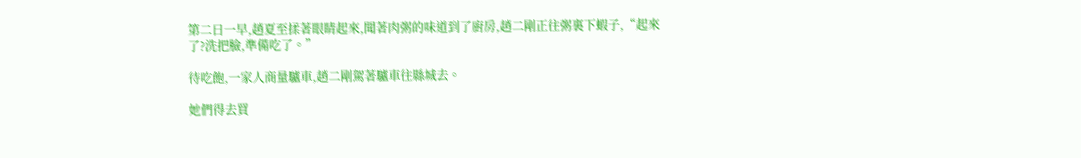第二日一早,趙夏至揉著眼睛起來,聞著肉粥的味道到了廚房,趙二剛正往粥裏下蝦子,“起來了?洗把臉,準備吃了。”

待吃飽,一家人商量驢車,趙二剛駕著驢車往縣城去。

她們得去買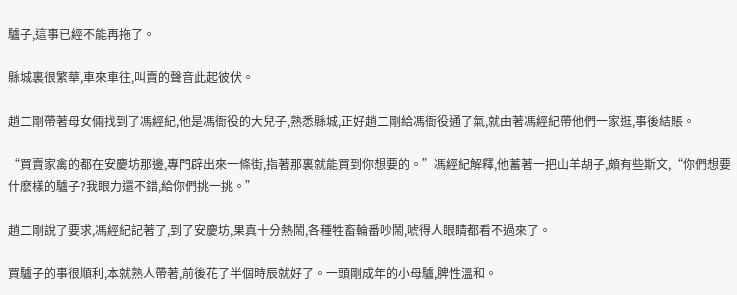驢子,這事已經不能再拖了。

縣城裏很繁華,車來車往,叫賣的聲音此起彼伏。

趙二剛帶著母女倆找到了馮經紀,他是馮衙役的大兒子,熟悉縣城,正好趙二剛給馮衙役通了氣,就由著馮經紀帶他們一家逛,事後結賬。

“買賣家禽的都在安慶坊那邊,專門辟出來一條街,指著那裏就能買到你想要的。”馮經紀解釋,他蓄著一把山羊胡子,頗有些斯文,“你們想要什麽樣的驢子?我眼力還不錯,給你們挑一挑。”

趙二剛說了要求,馮經紀記著了,到了安慶坊,果真十分熱鬧,各種牲畜輪番吵鬧,唬得人眼睛都看不過來了。

買驢子的事很順利,本就熟人帶著,前後花了半個時辰就好了。一頭剛成年的小母驢,脾性溫和。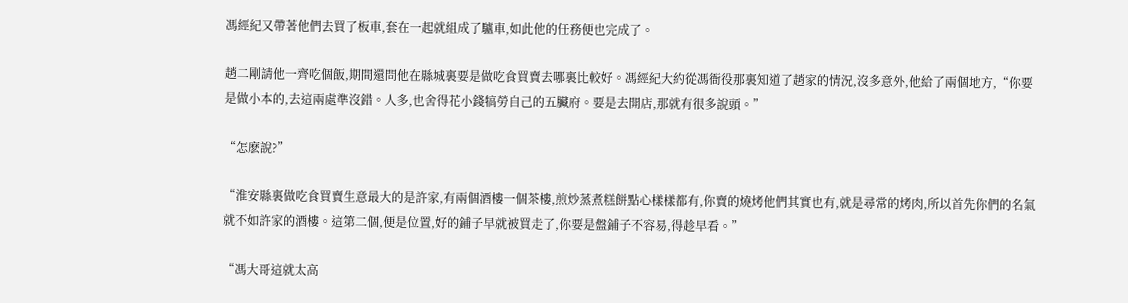馮經紀又帶著他們去買了板車,套在一起就組成了驢車,如此他的任務便也完成了。

趙二剛請他一齊吃個飯,期間還問他在縣城裏要是做吃食買賣去哪裏比較好。馮經紀大約從馮衙役那裏知道了趙家的情況,沒多意外,他給了兩個地方,“你要是做小本的,去這兩處準沒錯。人多,也舍得花小錢犒勞自己的五臟府。要是去開店,那就有很多說頭。”

“怎麽說?”

“淮安縣裏做吃食買賣生意最大的是許家,有兩個酒樓一個茶樓,煎炒蒸煮糕餅點心樣樣都有,你賣的燒烤他們其實也有,就是尋常的烤肉,所以首先你們的名氣就不如許家的酒樓。這第二個,便是位置,好的鋪子早就被買走了,你要是盤鋪子不容易,得趁早看。”

“馮大哥這就太高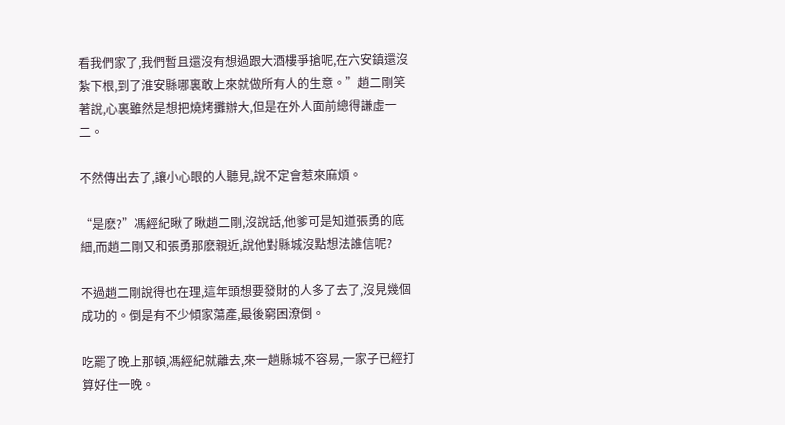看我們家了,我們暫且還沒有想過跟大酒樓爭搶呢,在六安鎮還沒紮下根,到了淮安縣哪裏敢上來就做所有人的生意。”趙二剛笑著說,心裏雖然是想把燒烤攤辦大,但是在外人面前總得謙虛一二。

不然傳出去了,讓小心眼的人聽見,說不定會惹來麻煩。

“是麽?”馮經紀瞅了瞅趙二剛,沒說話,他爹可是知道張勇的底細,而趙二剛又和張勇那麽親近,說他對縣城沒點想法誰信呢?

不過趙二剛說得也在理,這年頭想要發財的人多了去了,沒見幾個成功的。倒是有不少傾家蕩產,最後窮困潦倒。

吃罷了晚上那頓,馮經紀就離去,來一趟縣城不容易,一家子已經打算好住一晚。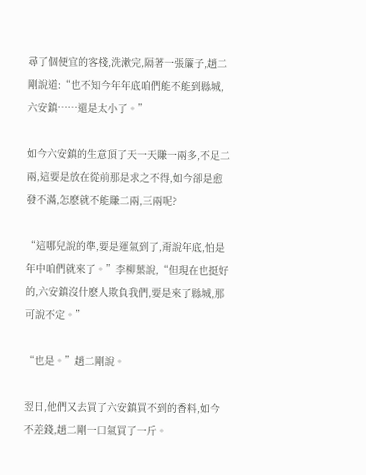尋了個便宜的客棧,洗漱完,隔著一張簾子,趙二剛說道:“也不知今年年底咱們能不能到縣城,六安鎮……還是太小了。”

如今六安鎮的生意頂了天一天賺一兩多,不足二兩,這要是放在從前那是求之不得,如今卻是愈發不滿,怎麽就不能賺二兩,三兩呢?

“這哪兒說的準,要是運氣到了,甭說年底,怕是年中咱們就來了。”李柳葉說,“但現在也挺好的,六安鎮沒什麽人欺負我們,要是來了縣城,那可說不定。”

“也是。”趙二剛說。

翌日,他們又去買了六安鎮買不到的香料,如今不差錢,趙二剛一口氣買了一斤。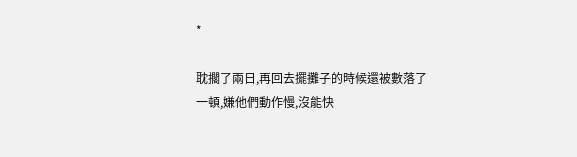*

耽擱了兩日,再回去擺攤子的時候還被數落了一頓,嫌他們動作慢,沒能快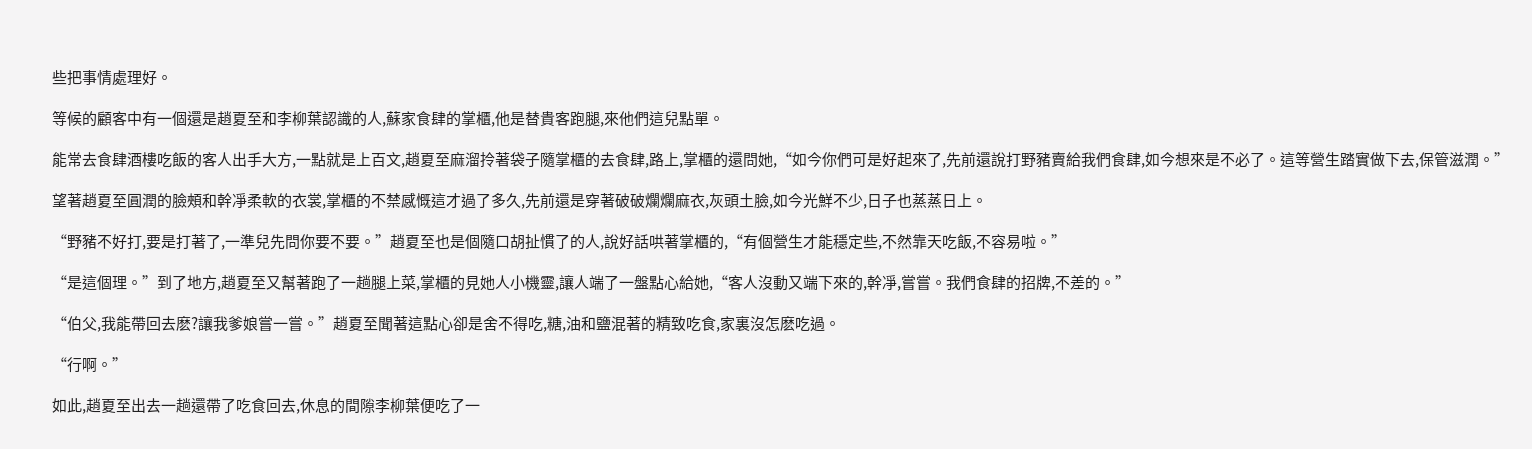些把事情處理好。

等候的顧客中有一個還是趙夏至和李柳葉認識的人,蘇家食肆的掌櫃,他是替貴客跑腿,來他們這兒點單。

能常去食肆酒樓吃飯的客人出手大方,一點就是上百文,趙夏至麻溜拎著袋子隨掌櫃的去食肆,路上,掌櫃的還問她,“如今你們可是好起來了,先前還說打野豬賣給我們食肆,如今想來是不必了。這等營生踏實做下去,保管滋潤。”

望著趙夏至圓潤的臉頰和幹凈柔軟的衣裳,掌櫃的不禁感慨這才過了多久,先前還是穿著破破爛爛麻衣,灰頭土臉,如今光鮮不少,日子也蒸蒸日上。

“野豬不好打,要是打著了,一準兒先問你要不要。”趙夏至也是個隨口胡扯慣了的人,說好話哄著掌櫃的,“有個營生才能穩定些,不然靠天吃飯,不容易啦。”

“是這個理。”到了地方,趙夏至又幫著跑了一趟腿上菜,掌櫃的見她人小機靈,讓人端了一盤點心給她,“客人沒動又端下來的,幹凈,嘗嘗。我們食肆的招牌,不差的。”

“伯父,我能帶回去麽?讓我爹娘嘗一嘗。”趙夏至聞著這點心卻是舍不得吃,糖,油和鹽混著的精致吃食,家裏沒怎麽吃過。

“行啊。”

如此,趙夏至出去一趟還帶了吃食回去,休息的間隙李柳葉便吃了一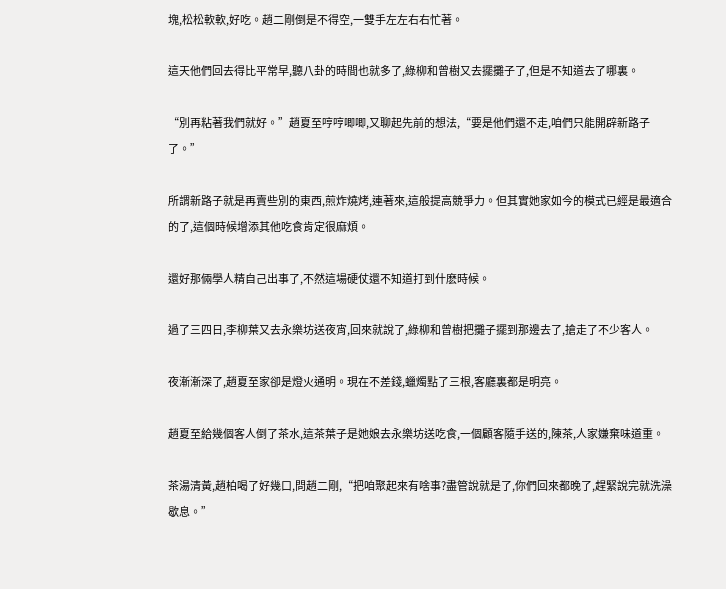塊,松松軟軟,好吃。趙二剛倒是不得空,一雙手左左右右忙著。

這天他們回去得比平常早,聽八卦的時間也就多了,綠柳和曾樹又去擺攤子了,但是不知道去了哪裏。

“別再粘著我們就好。”趙夏至哼哼唧唧,又聊起先前的想法,“要是他們還不走,咱們只能開辟新路子了。”

所謂新路子就是再賣些別的東西,煎炸燒烤,連著來,這般提高競爭力。但其實她家如今的模式已經是最適合的了,這個時候增添其他吃食肯定很麻煩。

還好那倆學人精自己出事了,不然這場硬仗還不知道打到什麽時候。

過了三四日,李柳葉又去永樂坊送夜宵,回來就說了,綠柳和曾樹把攤子擺到那邊去了,搶走了不少客人。

夜漸漸深了,趙夏至家卻是燈火通明。現在不差錢,蠟燭點了三根,客廳裏都是明亮。

趙夏至給幾個客人倒了茶水,這茶葉子是她娘去永樂坊送吃食,一個顧客隨手送的,陳茶,人家嫌棄味道重。

茶湯清黃,趙柏喝了好幾口,問趙二剛,“把咱聚起來有啥事?盡管說就是了,你們回來都晚了,趕緊說完就洗澡歇息。”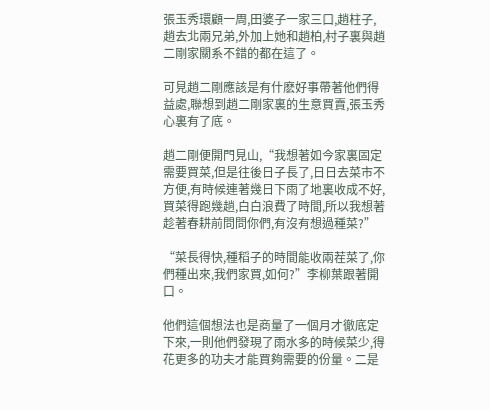張玉秀環顧一周,田婆子一家三口,趙柱子,趙去北兩兄弟,外加上她和趙柏,村子裏與趙二剛家關系不錯的都在這了。

可見趙二剛應該是有什麽好事帶著他們得益處,聯想到趙二剛家裏的生意買賣,張玉秀心裏有了底。

趙二剛便開門見山,“我想著如今家裏固定需要買菜,但是往後日子長了,日日去菜市不方便,有時候連著幾日下雨了地裏收成不好,買菜得跑幾趟,白白浪費了時間,所以我想著趁著春耕前問問你們,有沒有想過種菜?”

“菜長得快,種稻子的時間能收兩茬菜了,你們種出來,我們家買,如何?”李柳葉跟著開口。

他們這個想法也是商量了一個月才徹底定下來,一則他們發現了雨水多的時候菜少,得花更多的功夫才能買夠需要的份量。二是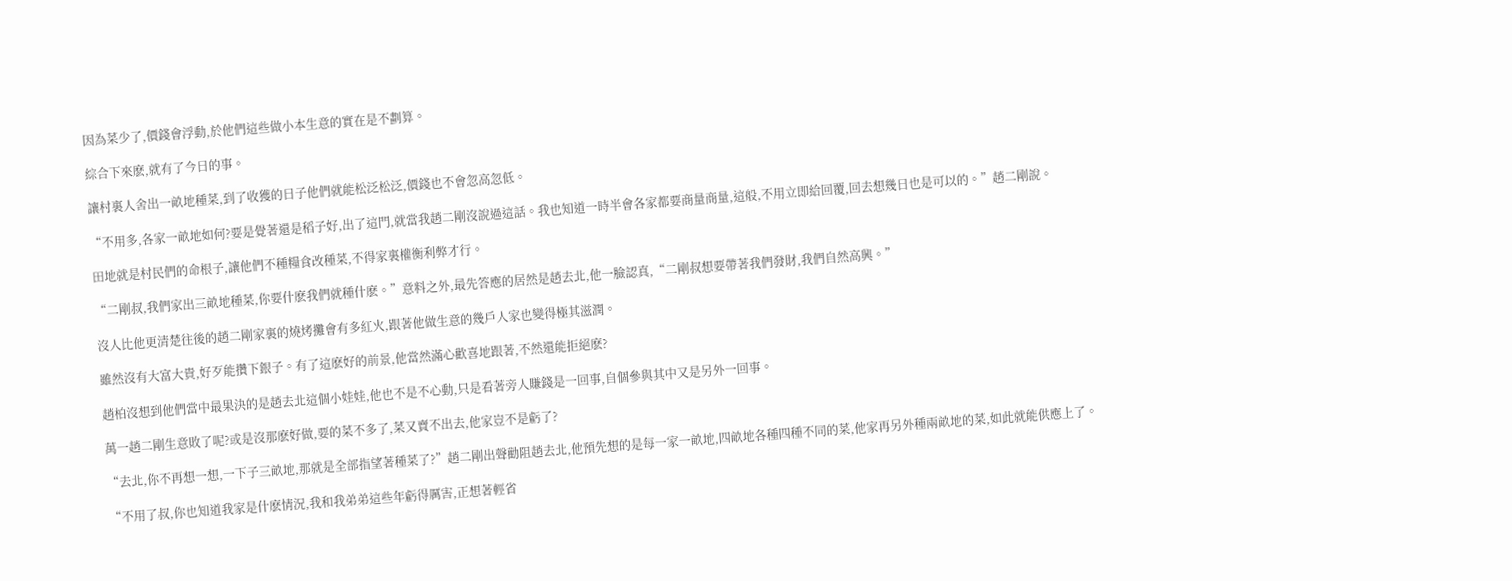因為菜少了,價錢會浮動,於他們這些做小本生意的實在是不劃算。

綜合下來麽,就有了今日的事。

讓村裏人舍出一畝地種菜,到了收獲的日子他們就能松泛松泛,價錢也不會忽高忽低。

“不用多,各家一畝地如何?要是覺著還是稻子好,出了這門,就當我趙二剛沒說過這話。我也知道一時半會各家都要商量商量,這般,不用立即給回覆,回去想幾日也是可以的。”趙二剛說。

田地就是村民們的命根子,讓他們不種糧食改種菜,不得家裏權衡利弊才行。

“二剛叔,我們家出三畝地種菜,你要什麽我們就種什麽。”意料之外,最先答應的居然是趙去北,他一臉認真,“二剛叔想要帶著我們發財,我們自然高興。”

沒人比他更清楚往後的趙二剛家裏的燒烤攤會有多紅火,跟著他做生意的幾戶人家也變得極其滋潤。

雖然沒有大富大貴,好歹能攢下銀子。有了這麽好的前景,他當然滿心歡喜地跟著,不然還能拒絕麽?

趙柏沒想到他們當中最果決的是趙去北這個小娃娃,他也不是不心動,只是看著旁人賺錢是一回事,自個參與其中又是另外一回事。

萬一趙二剛生意敗了呢?或是沒那麽好做,要的菜不多了,菜又賣不出去,他家豈不是虧了?

“去北,你不再想一想,一下子三畝地,那就是全部指望著種菜了?”趙二剛出聲勸阻趙去北,他預先想的是每一家一畝地,四畝地各種四種不同的菜,他家再另外種兩畝地的菜,如此就能供應上了。

“不用了叔,你也知道我家是什麽情況,我和我弟弟這些年虧得厲害,正想著輕省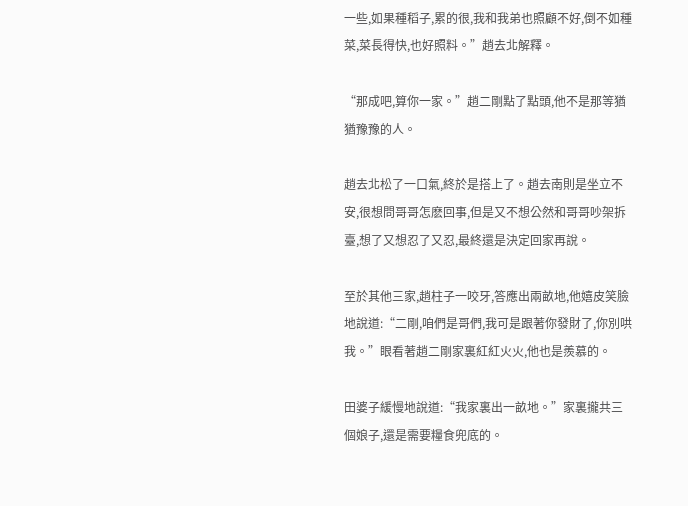一些,如果種稻子,累的很,我和我弟也照顧不好,倒不如種菜,菜長得快,也好照料。”趙去北解釋。

“那成吧,算你一家。”趙二剛點了點頭,他不是那等猶猶豫豫的人。

趙去北松了一口氣,終於是搭上了。趙去南則是坐立不安,很想問哥哥怎麽回事,但是又不想公然和哥哥吵架拆臺,想了又想忍了又忍,最終還是決定回家再說。

至於其他三家,趙柱子一咬牙,答應出兩畝地,他嬉皮笑臉地說道:“二剛,咱們是哥們,我可是跟著你發財了,你別哄我。”眼看著趙二剛家裏紅紅火火,他也是羨慕的。

田婆子緩慢地說道:“我家裏出一畝地。”家裏攏共三個娘子,還是需要糧食兜底的。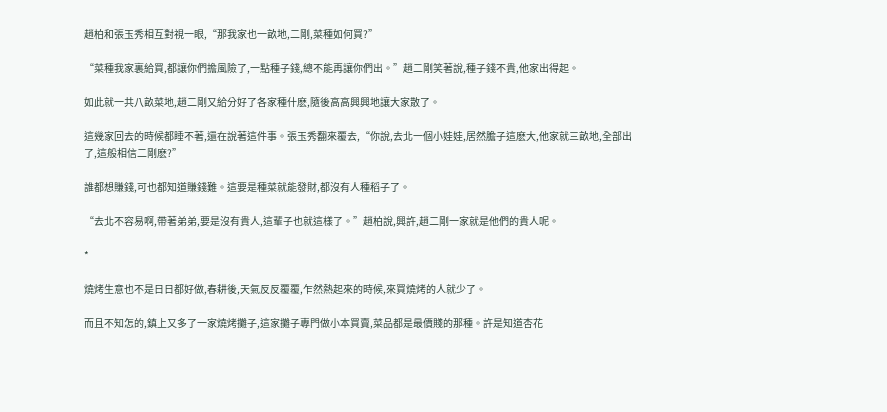趙柏和張玉秀相互對視一眼,“那我家也一畝地,二剛,菜種如何買?”

“菜種我家裏給買,都讓你們擔風險了,一點種子錢,總不能再讓你們出。”趙二剛笑著說,種子錢不貴,他家出得起。

如此就一共八畝菜地,趙二剛又給分好了各家種什麽,隨後高高興興地讓大家散了。

這幾家回去的時候都睡不著,還在說著這件事。張玉秀翻來覆去,“你說,去北一個小娃娃,居然膽子這麽大,他家就三畝地,全部出了,這般相信二剛麽?”

誰都想賺錢,可也都知道賺錢難。這要是種菜就能發財,都沒有人種稻子了。

“去北不容易啊,帶著弟弟,要是沒有貴人,這輩子也就這樣了。”趙柏說,興許,趙二剛一家就是他們的貴人呢。

*

燒烤生意也不是日日都好做,春耕後,天氣反反覆覆,乍然熱起來的時候,來買燒烤的人就少了。

而且不知怎的,鎮上又多了一家燒烤攤子,這家攤子專門做小本買賣,菜品都是最價賤的那種。許是知道杏花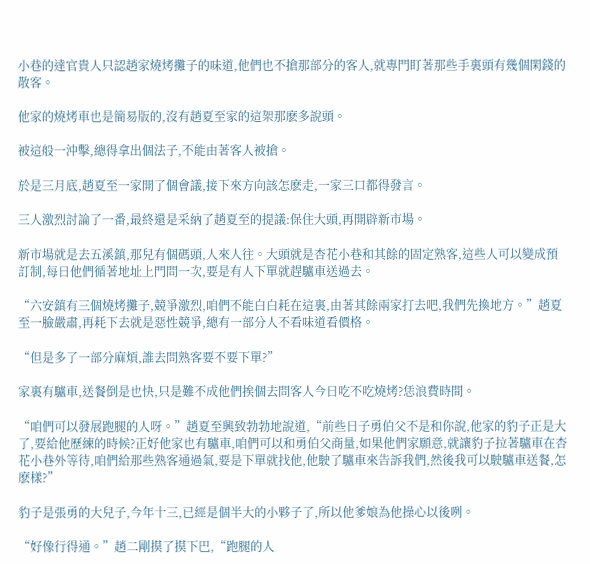小巷的達官貴人只認趙家燒烤攤子的味道,他們也不搶那部分的客人,就專門盯著那些手裏頭有幾個閑錢的散客。

他家的燒烤車也是簡易版的,沒有趙夏至家的這架那麽多說頭。

被這般一沖擊,總得拿出個法子,不能由著客人被搶。

於是三月底,趙夏至一家開了個會議,接下來方向該怎麽走,一家三口都得發言。

三人激烈討論了一番,最終還是采納了趙夏至的提議:保住大頭,再開辟新市場。

新市場就是去五溪鎮,那兒有個碼頭,人來人往。大頭就是杏花小巷和其餘的固定熟客,這些人可以變成預訂制,每日他們循著地址上門問一次,要是有人下單就趕驢車送過去。

“六安鎮有三個燒烤攤子,競爭激烈,咱們不能白白耗在這裏,由著其餘兩家打去吧,我們先換地方。”趙夏至一臉嚴肅,再耗下去就是惡性競爭,總有一部分人不看味道看價格。

“但是多了一部分麻煩,誰去問熟客要不要下單?”

家裏有驢車,送餐倒是也快,只是難不成他們挨個去問客人今日吃不吃燒烤?恁浪費時間。

“咱們可以發展跑腿的人呀。”趙夏至興致勃勃地說道,“前些日子勇伯父不是和你說,他家的豹子正是大了,要給他歷練的時候?正好他家也有驢車,咱們可以和勇伯父商量,如果他們家願意,就讓豹子拉著驢車在杏花小巷外等待,咱們給那些熟客通過氣,要是下單就找他,他駛了驢車來告訴我們,然後我可以駛驢車送餐,怎麽樣?”

豹子是張勇的大兒子,今年十三,已經是個半大的小夥子了,所以他爹娘為他操心以後咧。

“好像行得通。”趙二剛摸了摸下巴,“跑腿的人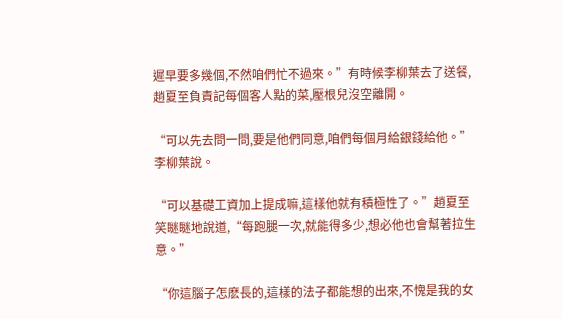遲早要多幾個,不然咱們忙不過來。”有時候李柳葉去了送餐,趙夏至負責記每個客人點的菜,壓根兒沒空離開。

“可以先去問一問,要是他們同意,咱們每個月給銀錢給他。”李柳葉說。

“可以基礎工資加上提成嘛,這樣他就有積極性了。”趙夏至笑瞇瞇地說道,“每跑腿一次,就能得多少,想必他也會幫著拉生意。”

“你這腦子怎麽長的,這樣的法子都能想的出來,不愧是我的女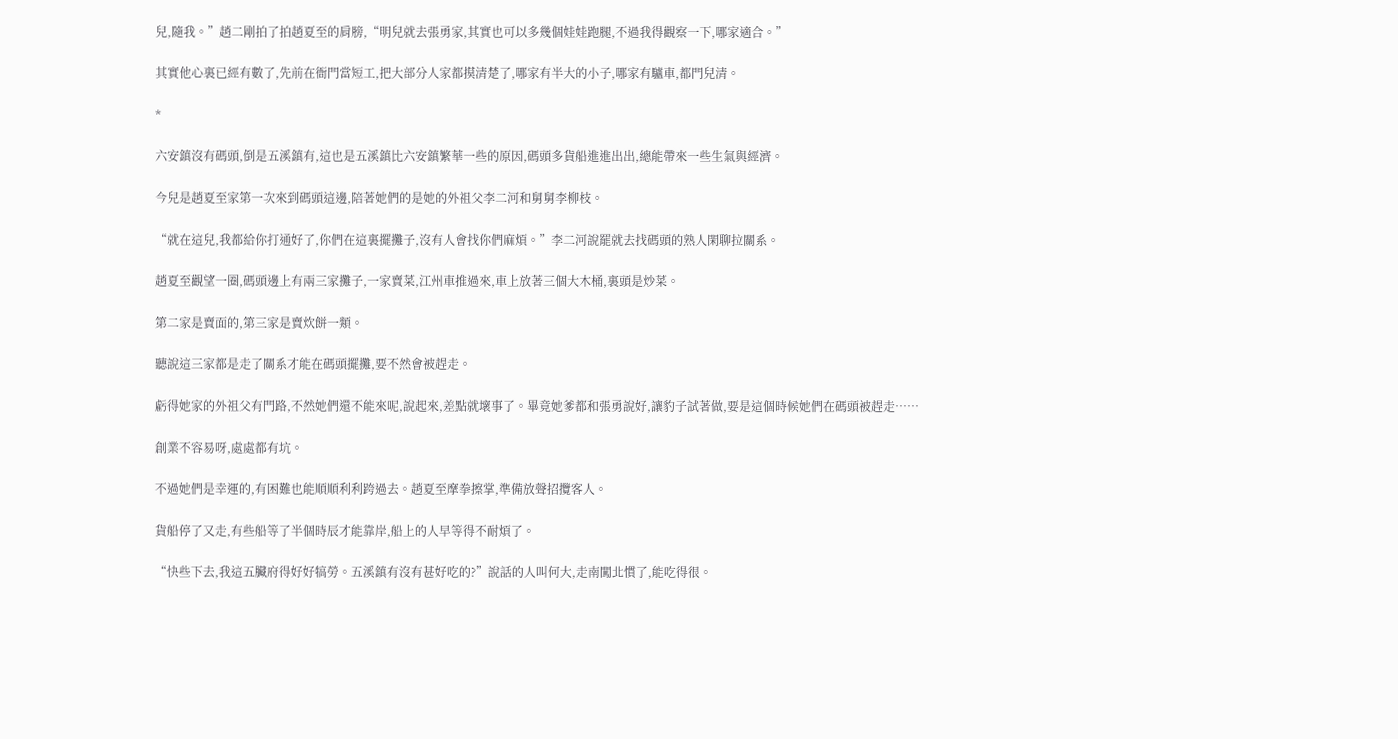兒,隨我。”趙二剛拍了拍趙夏至的肩膀,“明兒就去張勇家,其實也可以多幾個娃娃跑腿,不過我得觀察一下,哪家適合。”

其實他心裏已經有數了,先前在衙門當短工,把大部分人家都摸清楚了,哪家有半大的小子,哪家有驢車,都門兒清。

*

六安鎮沒有碼頭,倒是五溪鎮有,這也是五溪鎮比六安鎮繁華一些的原因,碼頭多貨船進進出出,總能帶來一些生氣與經濟。

今兒是趙夏至家第一次來到碼頭這邊,陪著她們的是她的外祖父李二河和舅舅李柳枝。

“就在這兒,我都給你打通好了,你們在這裏擺攤子,沒有人會找你們麻煩。”李二河說罷就去找碼頭的熟人閑聊拉關系。

趙夏至觀望一圈,碼頭邊上有兩三家攤子,一家賣菜,江州車推過來,車上放著三個大木桶,裏頭是炒菜。

第二家是賣面的,第三家是賣炊餅一類。

聽說這三家都是走了關系才能在碼頭擺攤,要不然會被趕走。

虧得她家的外祖父有門路,不然她們還不能來呢,說起來,差點就壞事了。畢竟她爹都和張勇說好,讓豹子試著做,要是這個時候她們在碼頭被趕走……

創業不容易呀,處處都有坑。

不過她們是幸運的,有困難也能順順利利跨過去。趙夏至摩拳擦掌,準備放聲招攬客人。

貨船停了又走,有些船等了半個時辰才能靠岸,船上的人早等得不耐煩了。

“快些下去,我這五臟府得好好犒勞。五溪鎮有沒有甚好吃的?”說話的人叫何大,走南闖北慣了,能吃得很。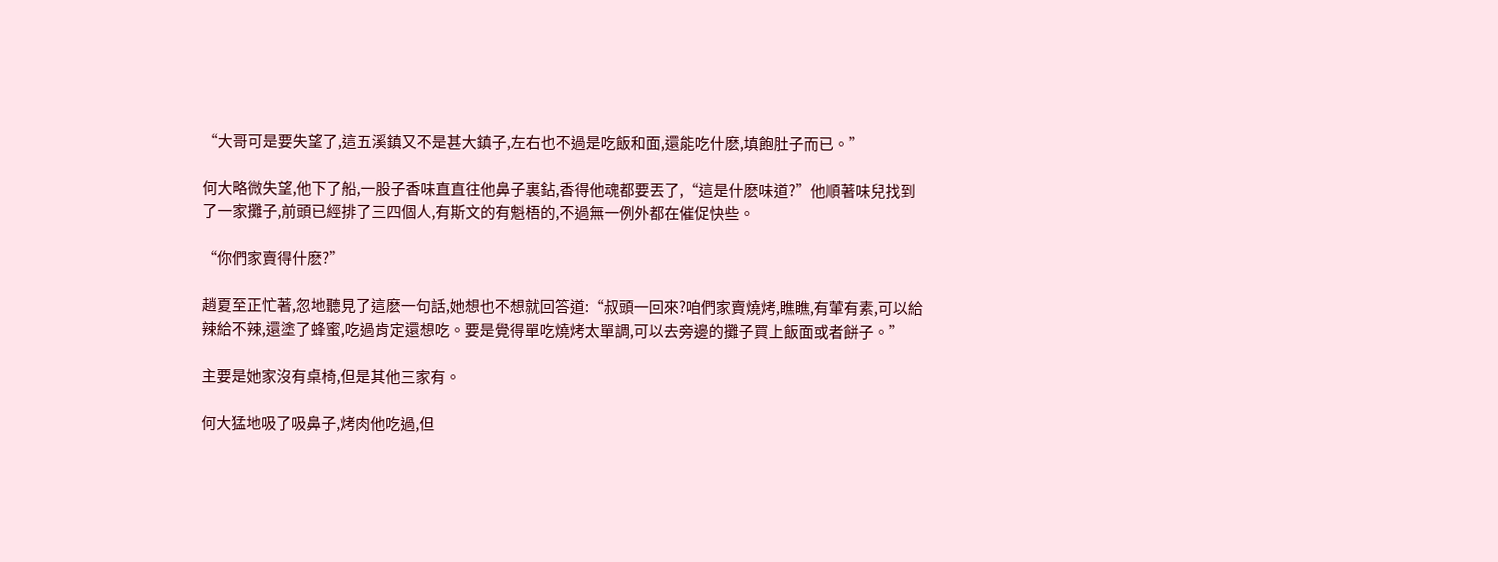“大哥可是要失望了,這五溪鎮又不是甚大鎮子,左右也不過是吃飯和面,還能吃什麽,填飽肚子而已。”

何大略微失望,他下了船,一股子香味直直往他鼻子裏鉆,香得他魂都要丟了,“這是什麽味道?”他順著味兒找到了一家攤子,前頭已經排了三四個人,有斯文的有魁梧的,不過無一例外都在催促快些。

“你們家賣得什麽?”

趙夏至正忙著,忽地聽見了這麽一句話,她想也不想就回答道:“叔頭一回來?咱們家賣燒烤,瞧瞧,有葷有素,可以給辣給不辣,還塗了蜂蜜,吃過肯定還想吃。要是覺得單吃燒烤太單調,可以去旁邊的攤子買上飯面或者餅子。”

主要是她家沒有桌椅,但是其他三家有。

何大猛地吸了吸鼻子,烤肉他吃過,但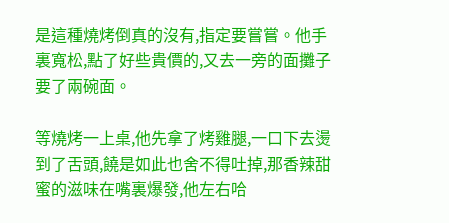是這種燒烤倒真的沒有,指定要嘗嘗。他手裏寬松,點了好些貴價的,又去一旁的面攤子要了兩碗面。

等燒烤一上桌,他先拿了烤雞腿,一口下去燙到了舌頭,饒是如此也舍不得吐掉,那香辣甜蜜的滋味在嘴裏爆發,他左右哈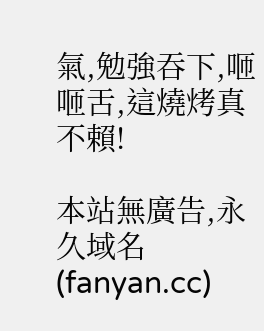氣,勉強吞下,咂咂舌,這燒烤真不賴!

本站無廣告,永久域名(fanyan.cc)